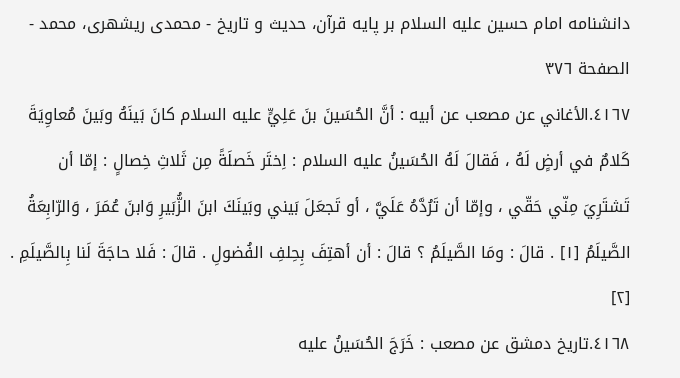دانشنامه امام حسين عليه السلام بر پايه قرآن، حديث و تاریخ - محمدی ریشهری، محمد - الصفحة ٣٧٦
٤١٦٧.الأغاني عن مصعب عن أبيه : أنَّ الحُسَينَ بنَ عَلِيٍّ عليه السلام كانَ بَينَهُ وبَينَ مُعاوِيَةَ كَلامٌ في أرضٍ لَهُ ، فَقالَ لَهُ الحُسَينُ عليه السلام : اِختَر خَصلَةً مِن ثَلاثِ خِصالٍ : إمّا أن تَشتَرِيَ مِنّي حَقّي ، وإمّا أن تَرُدَّهُ عَلَيَّ ، أو تَجعَلَ بَيني وبَينَكَ ابنَ الزُّبَيرِ وَابنَ عُمَرَ ، وَالرّابِعَةُ الصَّيلَمُ [١] . قالَ : ومَا الصَّيلَمُ ؟ قالَ : أن أهتِفَ بِحِلفِ الفُضولِ . قالَ : فَلا حاجَةَ لَنا بِالصَّيلَمِ . [٢]
٤١٦٨.تاريخ دمشق عن مصعب : خَرَجَ الحُسَينُ عليه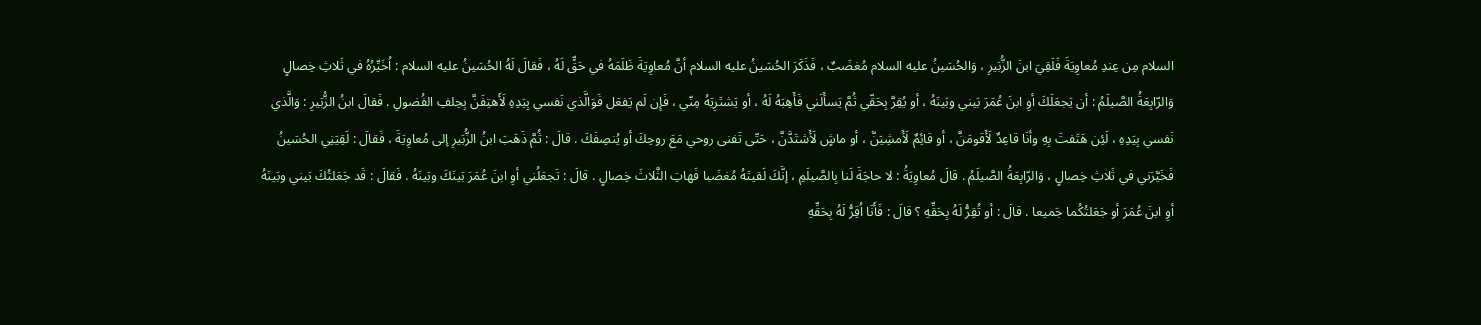السلام مِن عِندِ مُعاوِيَةَ فَلَقِيَ ابنَ الزُّبَيرِ ، وَالحُسَينُ عليه السلام مُغضَبٌ ، فَذَكَرَ الحُسَينُ عليه السلام أنَّ مُعاوِيَةَ ظَلَمَهُ في حَقٍّ لَهُ ، فَقالَ لَهُ الحُسَينُ عليه السلام : اُخَيِّرُهُ في ثَلاثِ خِصالٍ وَالرّابِعَةُ الصَّيلَمُ : أن يَجعَلَكَ أوِ ابنَ عُمَرَ بَيني وبَينَهُ ، أو يُقِرَّ بِحَقّي ثُمَّ يَسأَلَني فَأَهِبَهُ لَهُ ، أو يَشتَرِيَهُ مِنّي ، فَإِن لَم يَفعَل فَوَالَّذي نَفسي بِيَدِهِ لَأَهتِفَنَّ بِحِلفِ الفُضولِ . فَقالَ ابنُ الزُّبَيرِ : وَالَّذي نَفسي بِيَدِهِ ، لَئِن هَتَفتَ بِهِ وأنَا قاعِدٌ لَأَقومَنَّ ، أو قائِمٌ لَأَمشِيَنَّ ، أو ماشٍ لَأَشتَدَّنَّ ، حَتّى تَفنى روحي مَعَ روحِكَ أو يُنصِفَكَ . قالَ : ثُمَّ ذَهَبَ ابنُ الزُّبَيرِ إلى مُعاوِيَةَ ، فَقالَ : لَقِيَنِي الحُسَينُ فَخَيَّرَني في ثَلاثِ خِصالٍ ، وَالرّابِعَةُ الصَّيلَمُ . قالَ مُعاوِيَةُ : لا حاجَةَ لَنا بِالصَّيلَمِ ، إنَّكَ لَقيتَهُ مُغضَبا فَهاتِ الثَّلاثَ خِصالٍ . قالَ : تَجعَلُني أوِ ابنَ عُمَرَ بَينَكَ وبَينَهُ . فَقالَ : قَد جَعَلتُكَ بَيني وبَينَهُ أوِ ابنَ عُمَرَ أو جَعَلتُكُما جَميعا . قالَ : أو تُقِرُّ لَهُ بِحَقِّهِ ؟ قالَ : فَأَنَا اُقِرُّ لَهُ بِحَقِّهِ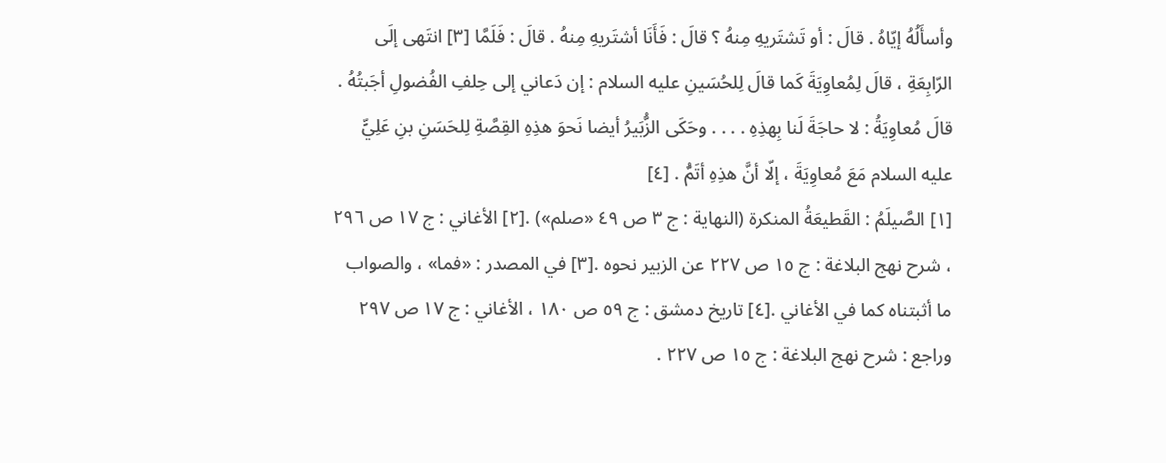وأسأَلُهُ إيّاهُ . قالَ : أو تَشتَريهِ مِنهُ ؟ قالَ : فَأَنَا أشتَريهِ مِنهُ . قالَ : فَلَمَّا [٣] انتَهى إلَى الرّابِعَةِ ، قالَ لِمُعاوِيَةَ كَما قالَ لِلحُسَينِ عليه السلام : إن دَعاني إلى حِلفِ الفُضولِ أجَبتُهُ . قالَ مُعاوِيَةُ : لا حاجَةَ لَنا بِهذِهِ . . . . وحَكَى الزُّبَيرُ أيضا نَحوَ هذِهِ القِصَّةِ لِلحَسَنِ بنِ عَلِيٍّ عليه السلام مَعَ مُعاوِيَةَ ، إلّا أنَّ هذِهِ أتَمُّ . [٤]
[١] الصَّيلَمُ : القَطيعَةُ المنكرة (النهاية : ج ٣ ص ٤٩ «صلم») .[٢] الأغاني : ج ١٧ ص ٢٩٦ ، شرح نهج البلاغة : ج ١٥ ص ٢٢٧ عن الزبير نحوه .[٣] في المصدر : «فما» ، والصواب ما أثبتناه كما في الأغاني .[٤] تاريخ دمشق : ج ٥٩ ص ١٨٠ ، الأغاني : ج ١٧ ص ٢٩٧ وراجع : شرح نهج البلاغة : ج ١٥ ص ٢٢٧ .